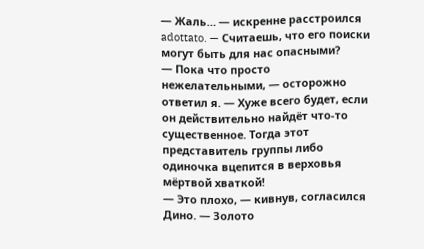— Жаль… — искренне расстроился adottato. — Считаешь, что его поиски могут быть для нас опасными?
— Пока что просто нежелательными, — осторожно ответил я. — Хуже всего будет, если он действительно найдёт что-то существенное. Тогда этот представитель группы либо одиночка вцепится в верховья мёртвой хваткой!
— Это плохо, — кивнув, согласился Дино. — Золото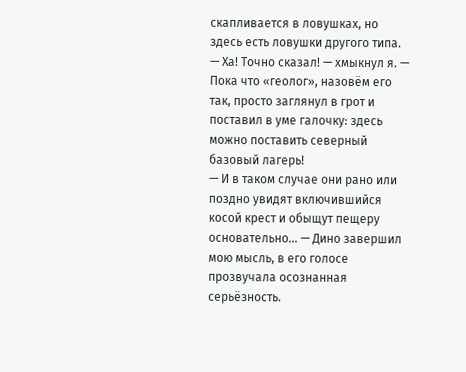скапливается в ловушках, но здесь есть ловушки другого типа.
— Ха! Точно сказал! — хмыкнул я. — Пока что «геолог», назовём его так, просто заглянул в грот и поставил в уме галочку: здесь можно поставить северный базовый лагерь!
— И в таком случае они рано или поздно увидят включившийся косой крест и обыщут пещеру основательно… — Дино завершил мою мысль, в его голосе прозвучала осознанная серьёзность.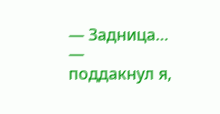— Задница… — поддакнул я,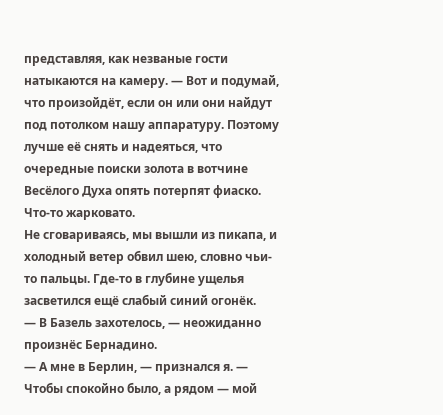представляя, как незваные гости натыкаются на камеру. — Вот и подумай, что произойдёт, если он или они найдут под потолком нашу аппаратуру. Поэтому лучше её снять и надеяться, что очередные поиски золота в вотчине Весёлого Духа опять потерпят фиаско. Что-то жарковато.
Не сговариваясь, мы вышли из пикапа, и холодный ветер обвил шею, словно чьи-то пальцы. Где-то в глубине ущелья засветился ещё слабый синий огонёк.
— В Базель захотелось, — неожиданно произнёс Бернадино.
— А мне в Берлин, — признался я. — Чтобы спокойно было, а рядом — мой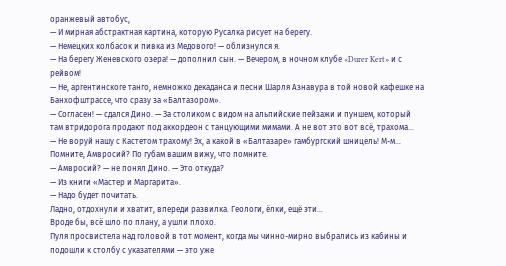оранжевый автобус,
— И мирная абстрактная картина, которую Русалка рисует на берегу.
— Немецких колбасок и пивка из Медового! — облизнулся я.
— На берегу Женевского озера! — дополнил сын. — Вечером, в ночном клубе «Durer Kert» и с рейвом!
— Не, аргентинскоге танго, немножко декаданса и песни Шарля Азнавура в той новой кафешке на Банхофштрассе, что сразу за «Балтазором».
— Согласен! — сдался Дино. — За столиком с видом на альпийские пейзажи и пуншем, который там втридорога продают под аккордеон с танцующими мимами. А не вот это вот всё, трахома…
— Не воруй нашу с Кастетом трахому! Эх, а какой в «Балтазаре» гамбургский шницель! М-м… Помните, Амвросий? По губам вашим вижу, что помните.
— Амвросий? — не понял Дино. — Это откуда?
— Из книги «Мастер и Маргарита».
— Надо будет почитать.
Ладно, отдохнули и хватит, впереди развилка. Геологи, ёлки, ещё эти…
Вроде бы, всё шло по плану, а ушли плохо.
Пуля просвистела над головой в тот момент, когда мы чинно-мирно выбрались из кабины и подошли к столбу с указателями — это уже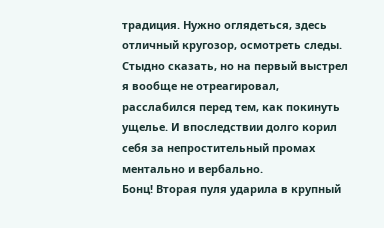традиция. Нужно оглядеться, здесь отличный кругозор, осмотреть следы.
Стыдно сказать, но на первый выстрел я вообще не отреагировал, расслабился перед тем, как покинуть ущелье. И впоследствии долго корил себя за непростительный промах ментально и вербально.
Бонц! Вторая пуля ударила в крупный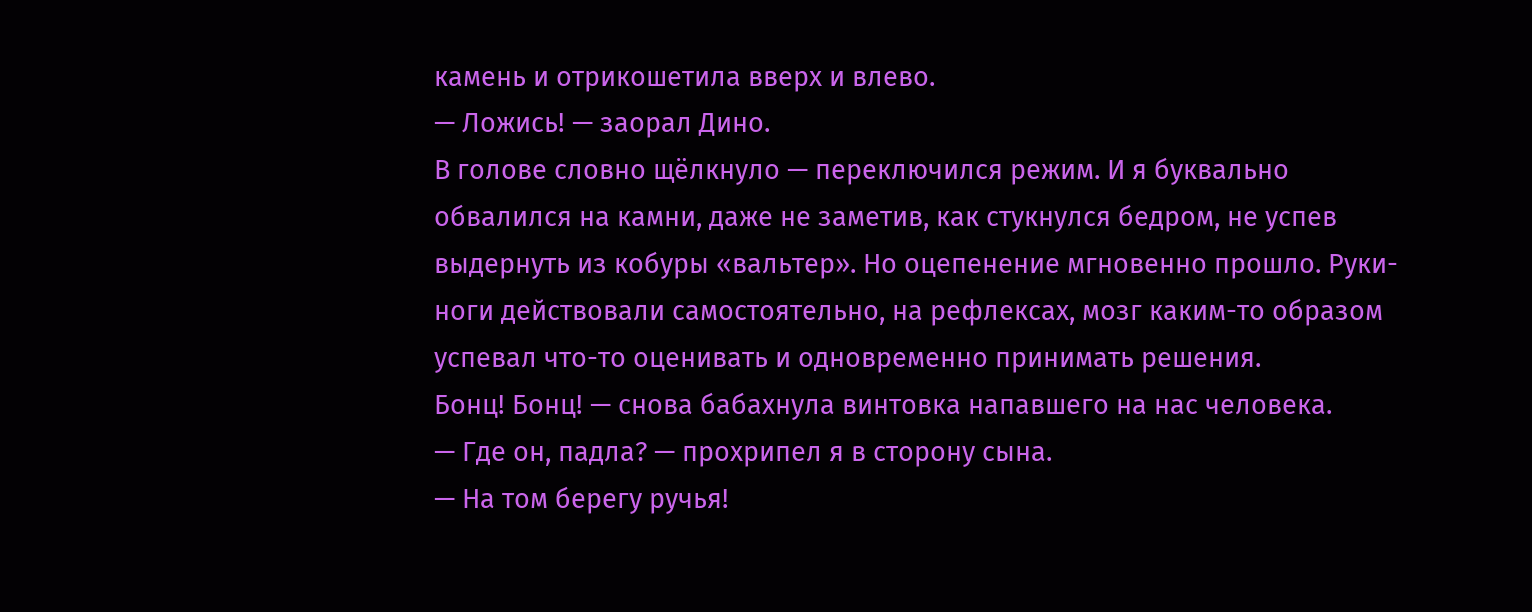камень и отрикошетила вверх и влево.
— Ложись! — заорал Дино.
В голове словно щёлкнуло — переключился режим. И я буквально обвалился на камни, даже не заметив, как стукнулся бедром, не успев выдернуть из кобуры «вальтер». Но оцепенение мгновенно прошло. Руки-ноги действовали самостоятельно, на рефлексах, мозг каким-то образом успевал что-то оценивать и одновременно принимать решения.
Бонц! Бонц! — снова бабахнула винтовка напавшего на нас человека.
— Где он, падла? — прохрипел я в сторону сына.
— На том берегу ручья!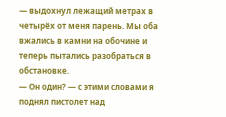— выдохнул лежащий метрах в четырёх от меня парень. Мы оба вжались в камни на обочине и теперь пытались разобраться в обстановке.
— Он один? — с этими словами я поднял пистолет над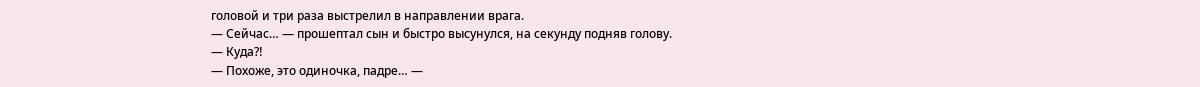головой и три раза выстрелил в направлении врага.
— Сейчас… — прошептал сын и быстро высунулся, на секунду подняв голову.
— Куда⁈
— Похоже, это одиночка, падре… —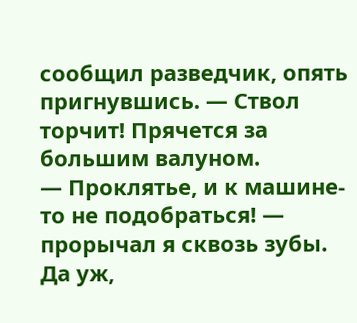сообщил разведчик, опять пригнувшись. — Ствол торчит! Прячется за большим валуном.
— Проклятье, и к машине-то не подобраться! — прорычал я сквозь зубы. Да уж,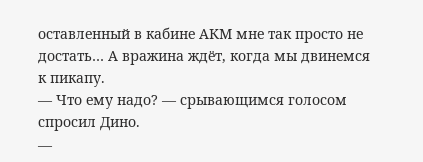оставленный в кабине АКМ мне так просто не достать… А вражина ждёт, когда мы двинемся к пикапу.
— Что ему надо? — срывающимся голосом спросил Дино.
—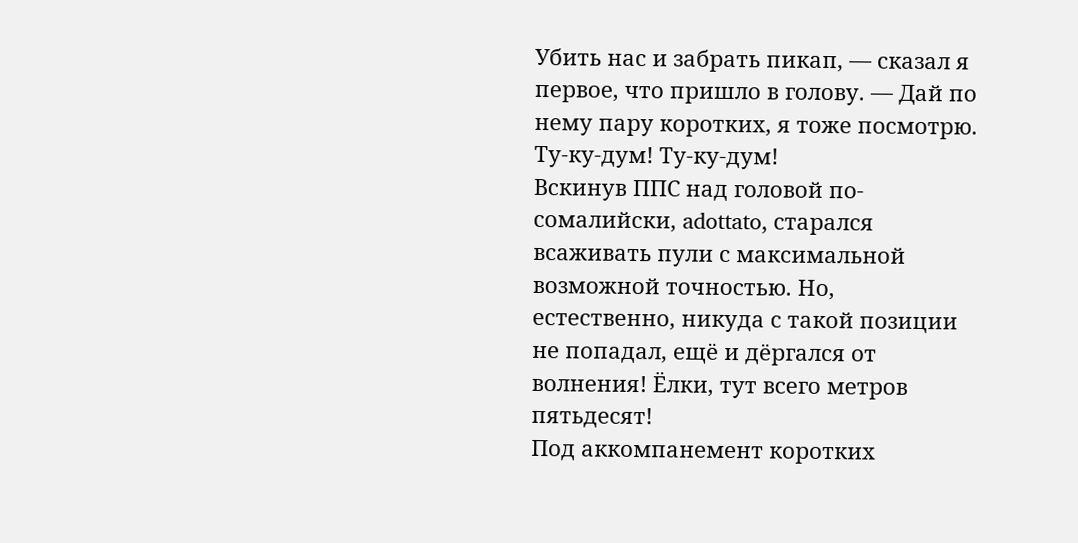Убить нас и забрать пикап, — сказал я первое, что пришло в голову. — Дай по нему пару коротких, я тоже посмотрю.
Ту-ку-дум! Ту-ку-дум!
Вскинув ППС над головой по-сомалийски, adottato, старался всаживать пули с максимальной возможной точностью. Но, естественно, никуда с такой позиции не попадал, ещё и дёргался от волнения! Ёлки, тут всего метров пятьдесят!
Под аккомпанемент коротких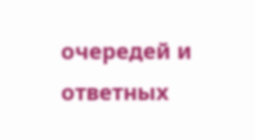очередей и ответных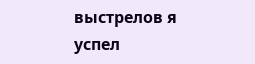выстрелов я успел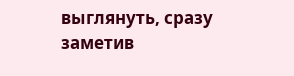выглянуть, сразу заметив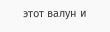этот валун и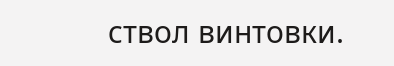ствол винтовки.